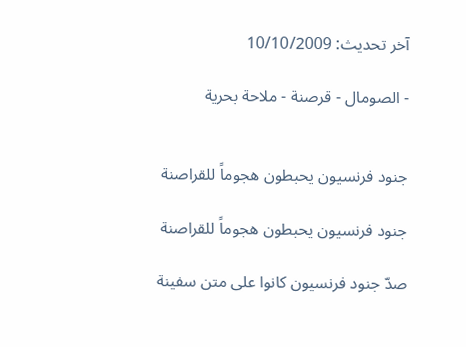آخر تحديث: 10/10/2009

- الصومال - قرصنة - ملاحة بحرية


جنود فرنسيون يحبطون هجوماً للقراصنة

جنود فرنسيون يحبطون هجوماً للقراصنة

صدّ جنود فرنسيون كانوا على متن سفينة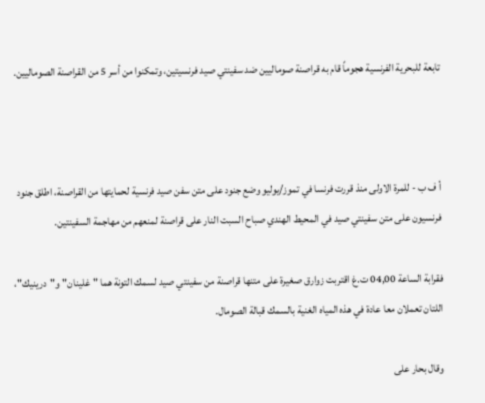تابعة للبحرية الفرنسية هجوماً قام به قراصنة صوماليين ضد سفينتي صيد فرنسيتين، وتمكنوا من أسر 5 من القراصنة الصوماليين.



أ ف ب - للمرة الاولى منذ قررت فرنسا في تموز/يوليو وضع جنود على متن سفن صيد فرنسية لحمايتها من القراصنة، اطلق جنود فرنسيون على متن سفينتي صيد في المحيط الهندي صباح السبت النار على قراصنة لمنعهم من مهاجمة السفينتين.

فقرابة الساعة 04,00 ت.غ اقتربت زوارق صغيرة على متنها قراصنة من سفينتي صيد لسمك التونة هما "غلينان" و"درينيك"، اللتان تعملان معا عادة في هذه المياه الغنية بالسمك قبالة الصومال.

وقال بحار على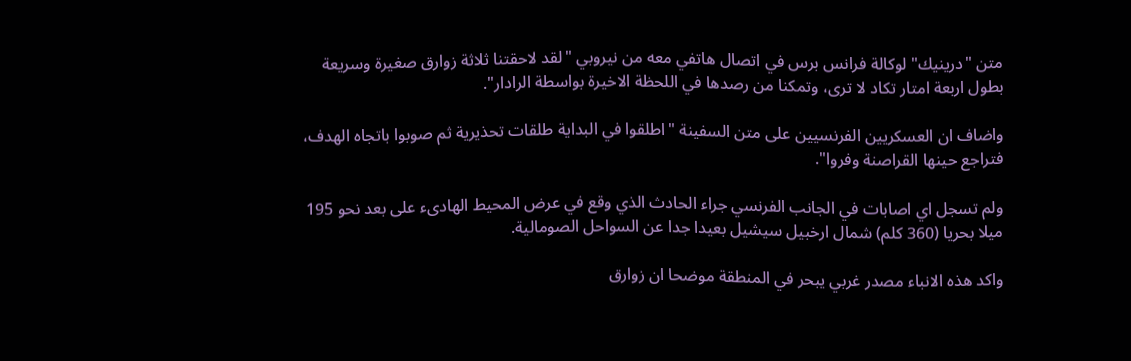متن "درينيك" لوكالة فرانس برس في اتصال هاتفي معه من نيروبي "لقد لاحقتنا ثلاثة زوارق صغيرة وسريعة بطول اربعة امتار تكاد لا ترى، وتمكنا من رصدها في اللحظة الاخيرة بواسطة الرادار".

واضاف ان العسكريين الفرنسيين على متن السفينة "اطلقوا في البداية طلقات تحذيرية ثم صوبوا باتجاه الهدف، فتراجع حينها القراصنة وفروا".

ولم تسجل اي اصابات في الجانب الفرنسي جراء الحادث الذي وقع في عرض المحيط الهادىء على بعد نحو 195 ميلا بحريا (360 كلم) شمال ارخبيل سيشيل بعيدا جدا عن السواحل الصومالية.

واكد هذه الانباء مصدر غربي يبحر في المنطقة موضحا ان زوارق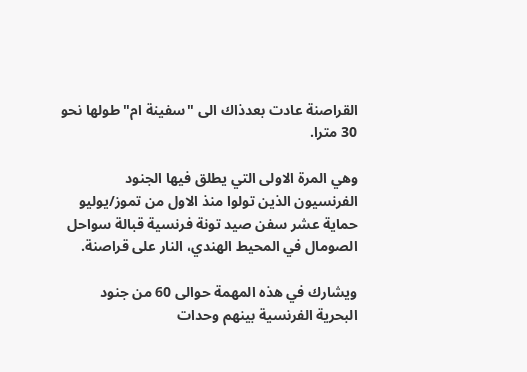القراصنة عادت بعدذاك الى "سفينة ام" طولها نحو 30 مترا.

وهي المرة الاولى التي يطلق فيها الجنود الفرنسيون الذين تولوا منذ الاول من تموز/يوليو حماية عشر سفن صيد تونة فرنسية قبالة سواحل الصومال في المحيط الهندي، النار على قراصنة.

ويشارك في هذه المهمة حوالى 60 من جنود البحرية الفرنسية بينهم وحدات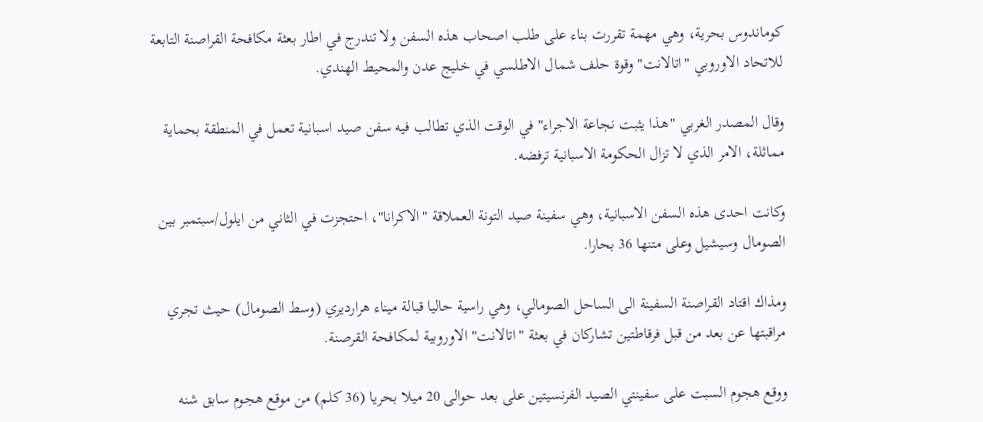كوماندوس بحرية، وهي مهمة تقررت بناء على طلب اصحاب هذه السفن ولا تندرج في اطار بعثة مكافحة القراصنة التابعة للاتحاد الاوروبي "اتالانت" وقوة حلف شمال الاطلسي في خليج عدن والمحيط الهندي.

وقال المصدر الغربي "هذا يثبت نجاعة الاجراء" في الوقت الذي تطالب فيه سفن صيد اسبانية تعمل في المنطقة بحماية مماثلة، الامر الذي لا تزال الحكومة الاسبانية ترفضه.

وكانت احدى هذه السفن الاسبانية، وهي سفينة صيد التونة العملاقة "الاكرانا"، احتجزت في الثاني من ايلول/سبتمبر بين الصومال وسيشيل وعلى متنها 36 بحارا.

ومذاك اقتاد القراصنة السفينة الى الساحل الصومالي، وهي راسية حاليا قبالة ميناء هرارديري (وسط الصومال) حيث تجري مراقبتها عن بعد من قبل فرقاطتين تشاركان في بعثة "اتالانت" الاوروبية لمكافحة القرصنة.

ووقع هجوم السبت على سفينتي الصيد الفرنسيتين على بعد حوالى 20 ميلا بحريا (36 كلم) من موقع هجوم سابق شنه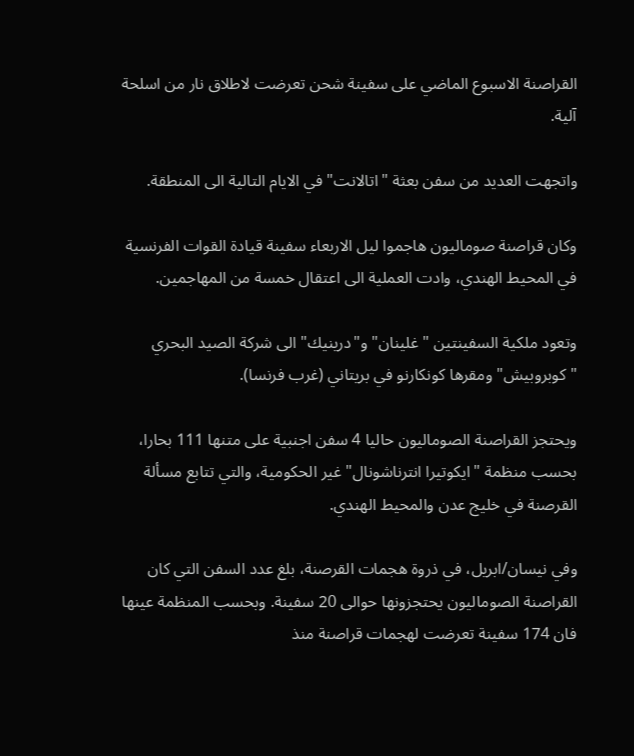القراصنة الاسبوع الماضي على سفينة شحن تعرضت لاطلاق نار من اسلحة آلية.

واتجهت العديد من سفن بعثة "اتالانت" في الايام التالية الى المنطقة.

وكان قراصنة صوماليون هاجموا ليل الاربعاء سفينة قيادة القوات الفرنسية في المحيط الهندي، وادت العملية الى اعتقال خمسة من المهاجمين.

وتعود ملكية السفينتين "غلينان" و"درينيك" الى شركة الصيد البحري "كوبروبيش" ومقرها كونكارنو في بريتاني (غرب فرنسا).

ويحتجز القراصنة الصوماليون حاليا 4 سفن اجنبية على متنها 111 بحارا، بحسب منظمة "ايكوتيرا انترناشونال" غير الحكومية، والتي تتابع مسألة القرصنة في خليج عدن والمحيط الهندي.

وفي نيسان/ابريل، في ذروة هجمات القرصنة، بلغ عدد السفن التي كان القراصنة الصوماليون يحتجزونها حوالى 20 سفينة. وبحسب المنظمة عينها فان 174 سفينة تعرضت لهجمات قراصنة منذ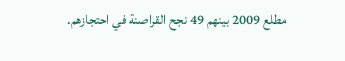مطلع 2009 بينهم 49 نجح القراصنة في احتجازهم.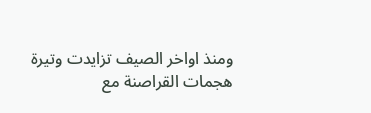ومنذ اواخر الصيف تزايدت وتيرة هجمات القراصنة مع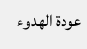عودة الهدوء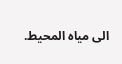الى مياه المحيط.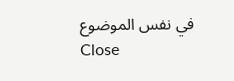في نفس الموضوع
Close